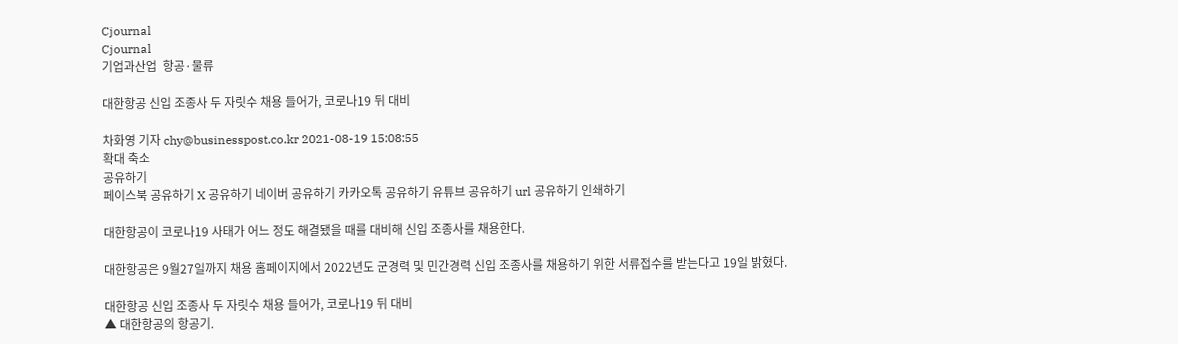Cjournal
Cjournal
기업과산업  항공·물류

대한항공 신입 조종사 두 자릿수 채용 들어가, 코로나19 뒤 대비

차화영 기자 chy@businesspost.co.kr 2021-08-19 15:08:55
확대 축소
공유하기
페이스북 공유하기 X 공유하기 네이버 공유하기 카카오톡 공유하기 유튜브 공유하기 url 공유하기 인쇄하기

대한항공이 코로나19 사태가 어느 정도 해결됐을 때를 대비해 신입 조종사를 채용한다.

대한항공은 9월27일까지 채용 홈페이지에서 2022년도 군경력 및 민간경력 신입 조종사를 채용하기 위한 서류접수를 받는다고 19일 밝혔다.

대한항공 신입 조종사 두 자릿수 채용 들어가, 코로나19 뒤 대비
▲ 대한항공의 항공기.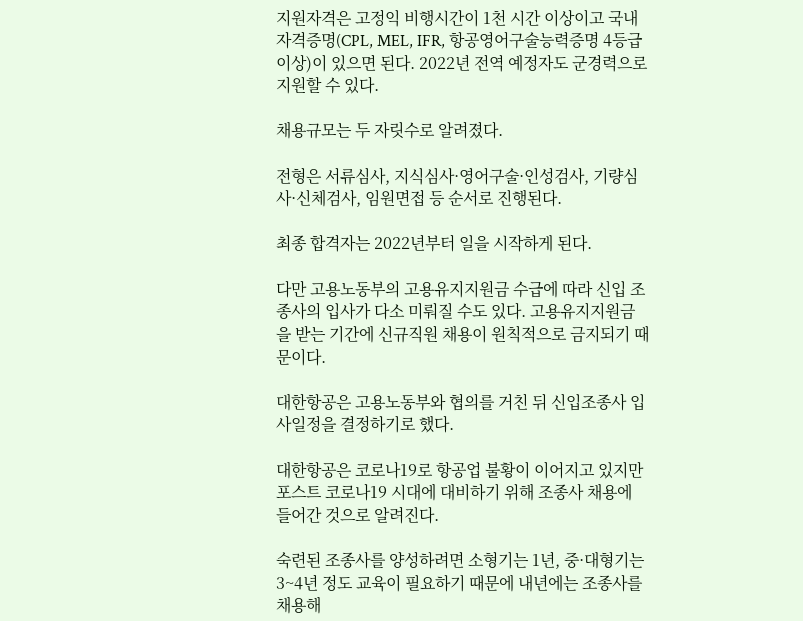지원자격은 고정익 비행시간이 1천 시간 이상이고 국내 자격증명(CPL, MEL, IFR, 항공영어구술능력증명 4등급 이상)이 있으면 된다. 2022년 전역 예정자도 군경력으로 지원할 수 있다.

채용규모는 두 자릿수로 알려졌다.

전형은 서류심사, 지식심사·영어구술·인성검사, 기량심사·신체검사, 임원면접 등 순서로 진행된다.

최종 합격자는 2022년부터 일을 시작하게 된다.

다만 고용노동부의 고용유지지원금 수급에 따라 신입 조종사의 입사가 다소 미뤄질 수도 있다. 고용유지지원금을 받는 기간에 신규직원 채용이 원칙적으로 금지되기 때문이다.

대한항공은 고용노동부와 협의를 거친 뒤 신입조종사 입사일정을 결정하기로 했다.

대한항공은 코로나19로 항공업 불황이 이어지고 있지만 포스트 코로나19 시대에 대비하기 위해 조종사 채용에 들어간 것으로 알려진다.

숙련된 조종사를 양성하려면 소형기는 1년, 중·대형기는 3~4년 정도 교육이 필요하기 때문에 내년에는 조종사를 채용해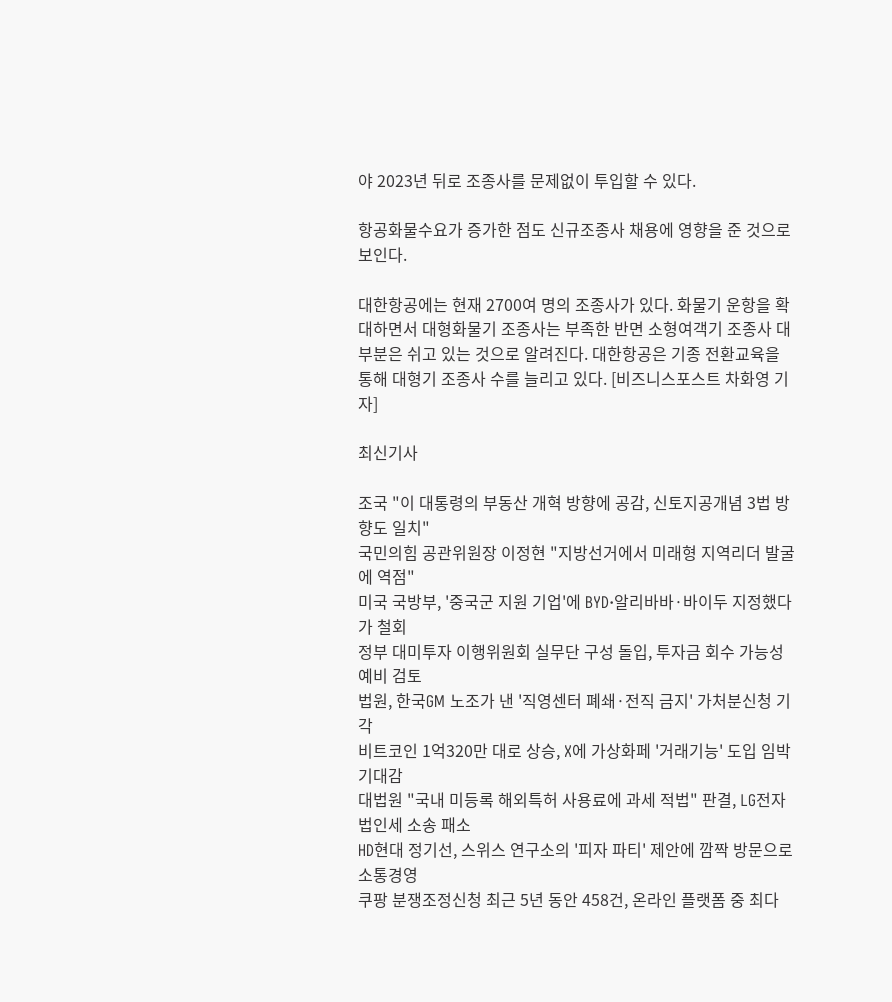야 2023년 뒤로 조종사를 문제없이 투입할 수 있다.

항공화물수요가 증가한 점도 신규조종사 채용에 영향을 준 것으로 보인다.

대한항공에는 현재 2700여 명의 조종사가 있다. 화물기 운항을 확대하면서 대형화물기 조종사는 부족한 반면 소형여객기 조종사 대부분은 쉬고 있는 것으로 알려진다. 대한항공은 기종 전환교육을 통해 대형기 조종사 수를 늘리고 있다. [비즈니스포스트 차화영 기자]

최신기사

조국 "이 대통령의 부동산 개혁 방향에 공감, 신토지공개념 3법 방향도 일치"
국민의힘 공관위원장 이정현 "지방선거에서 미래형 지역리더 발굴에 역점"
미국 국방부, '중국군 지원 기업'에 BYD·알리바바·바이두 지정했다가 철회
정부 대미투자 이행위원회 실무단 구성 돌입, 투자금 회수 가능성 예비 검토
법원, 한국GM 노조가 낸 '직영센터 폐쇄·전직 금지' 가처분신청 기각
비트코인 1억320만 대로 상승, X에 가상화페 '거래기능' 도입 임박 기대감
대법원 "국내 미등록 해외특허 사용료에 과세 적법" 판결, LG전자 법인세 소송 패소
HD현대 정기선, 스위스 연구소의 '피자 파티' 제안에 깜짝 방문으로 소통경영
쿠팡 분쟁조정신청 최근 5년 동안 458건, 온라인 플랫폼 중 최다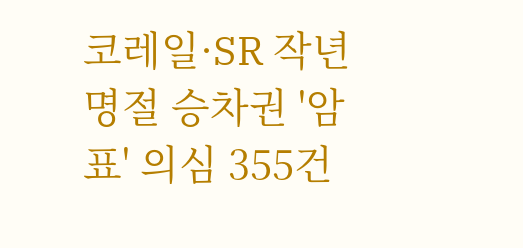코레일·SR 작년 명절 승차권 '암표' 의심 355건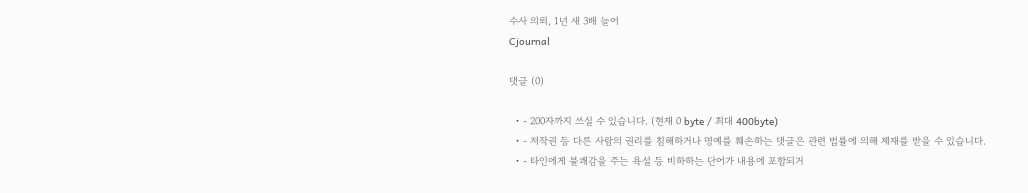수사 의뢰, 1년 새 3배 늘어
Cjournal

댓글 (0)

  • - 200자까지 쓰실 수 있습니다. (현재 0 byte / 최대 400byte)
  • - 저작권 등 다른 사람의 권리를 침해하거나 명예를 훼손하는 댓글은 관련 법률에 의해 제재를 받을 수 있습니다.
  • - 타인에게 불쾌감을 주는 욕설 등 비하하는 단어가 내용에 포함되거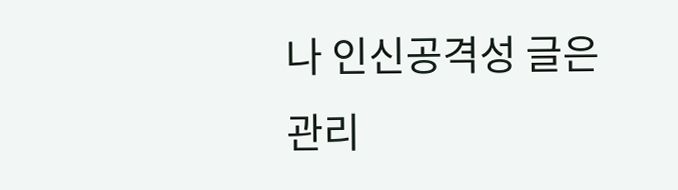나 인신공격성 글은 관리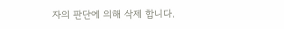자의 판단에 의해 삭제 합니다.